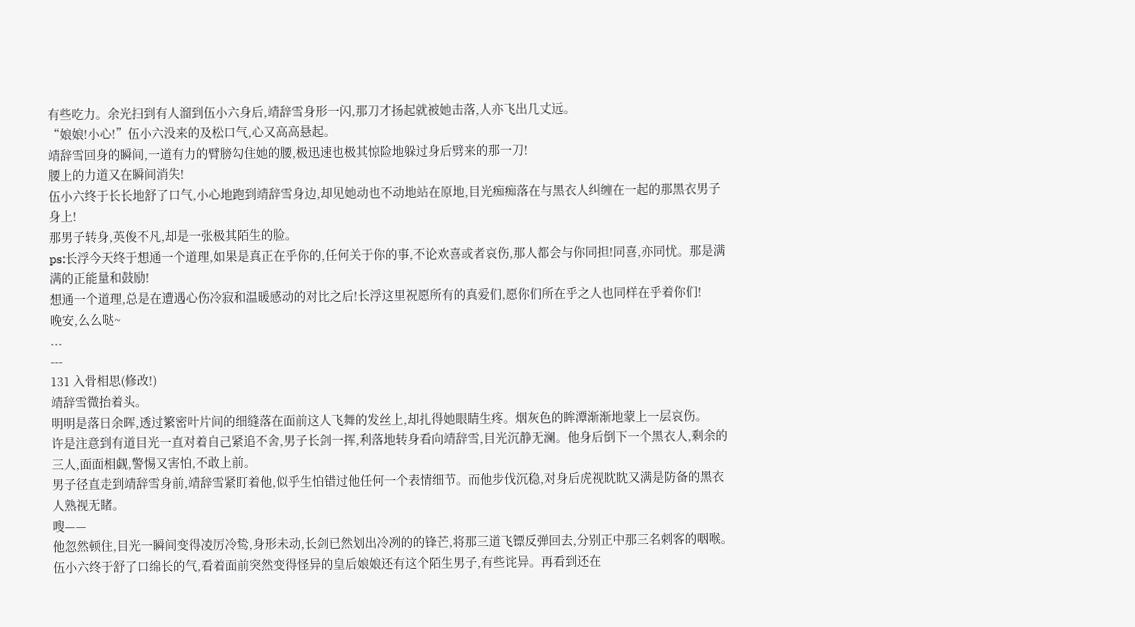有些吃力。余光扫到有人溜到伍小六身后,靖辞雪身形一闪,那刀才扬起就被她击落,人亦飞出几丈远。
“娘娘!小心!”伍小六没来的及松口气,心又高高悬起。
靖辞雪回身的瞬间,一道有力的臂膀勾住她的腰,极迅速也极其惊险地躲过身后劈来的那一刀!
腰上的力道又在瞬间消失!
伍小六终于长长地舒了口气,小心地跑到靖辞雪身边,却见她动也不动地站在原地,目光痴痴落在与黑衣人纠缠在一起的那黑衣男子身上!
那男子转身,英俊不凡,却是一张极其陌生的脸。
ps:长浮今天终于想通一个道理,如果是真正在乎你的,任何关于你的事,不论欢喜或者哀伤,那人都会与你同担!同喜,亦同忧。那是满满的正能量和鼓励!
想通一个道理,总是在遭遇心伤冷寂和温暖感动的对比之后!长浮这里祝愿所有的真爱们,愿你们所在乎之人也同样在乎着你们!
晚安,么么哒~
...
---
131 入骨相思(修改!)
靖辞雪微抬着头。
明明是落日余晖,透过繁密叶片间的细缝落在面前这人飞舞的发丝上,却扎得她眼睛生疼。烟灰色的眸潭渐渐地蒙上一层哀伤。
许是注意到有道目光一直对着自己紧追不舍,男子长剑一挥,利落地转身看向靖辞雪,目光沉静无澜。他身后倒下一个黑衣人,剩余的三人,面面相觑,警惕又害怕,不敢上前。
男子径直走到靖辞雪身前,靖辞雪紧盯着他,似乎生怕错过他任何一个表情细节。而他步伐沉稳,对身后虎视眈眈又满是防备的黑衣人熟视无睹。
嗖——
他忽然顿住,目光一瞬间变得凌厉冷鸷,身形未动,长剑已然划出冷冽的的锋芒,将那三道飞镖反弹回去,分别正中那三名刺客的咽喉。
伍小六终于舒了口绵长的气,看着面前突然变得怪异的皇后娘娘还有这个陌生男子,有些诧异。再看到还在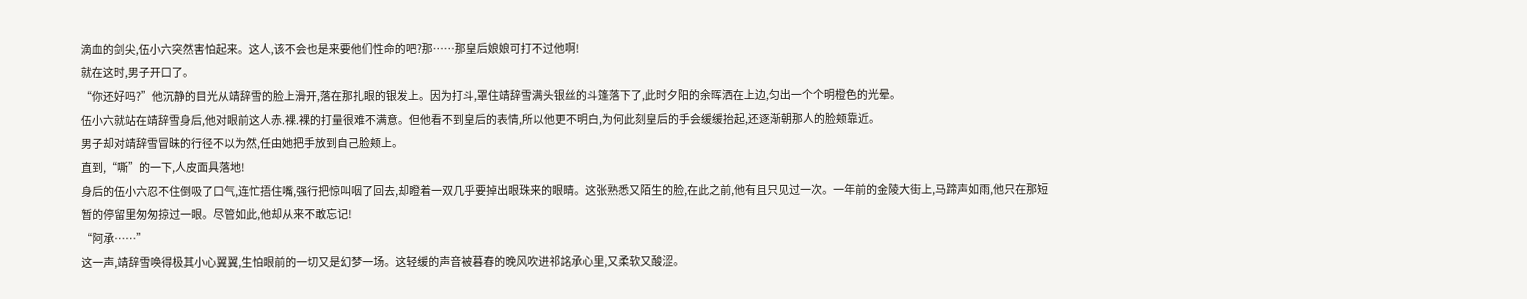滴血的剑尖,伍小六突然害怕起来。这人,该不会也是来要他们性命的吧?那……那皇后娘娘可打不过他啊!
就在这时,男子开口了。
“你还好吗?”他沉静的目光从靖辞雪的脸上滑开,落在那扎眼的银发上。因为打斗,罩住靖辞雪满头银丝的斗篷落下了,此时夕阳的余晖洒在上边,匀出一个个明橙色的光晕。
伍小六就站在靖辞雪身后,他对眼前这人赤.裸.裸的打量很难不满意。但他看不到皇后的表情,所以他更不明白,为何此刻皇后的手会缓缓抬起,还逐渐朝那人的脸颊靠近。
男子却对靖辞雪冒昧的行径不以为然,任由她把手放到自己脸颊上。
直到,“嘶”的一下,人皮面具落地!
身后的伍小六忍不住倒吸了口气,连忙捂住嘴,强行把惊叫咽了回去,却瞪着一双几乎要掉出眼珠来的眼睛。这张熟悉又陌生的脸,在此之前,他有且只见过一次。一年前的金陵大街上,马蹄声如雨,他只在那短暂的停留里匆匆掠过一眼。尽管如此,他却从来不敢忘记!
“阿承……”
这一声,靖辞雪唤得极其小心翼翼,生怕眼前的一切又是幻梦一场。这轻缓的声音被暮春的晚风吹进祁詺承心里,又柔软又酸涩。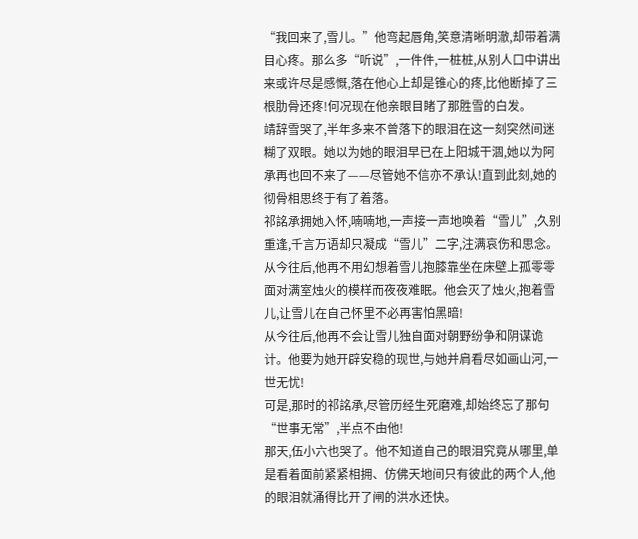“我回来了,雪儿。”他弯起唇角,笑意清晰明澈,却带着满目心疼。那么多“听说”,一件件,一桩桩,从别人口中讲出来或许尽是感慨,落在他心上却是锥心的疼,比他断掉了三根肋骨还疼!何况现在他亲眼目睹了那胜雪的白发。
靖辞雪哭了,半年多来不曾落下的眼泪在这一刻突然间迷糊了双眼。她以为她的眼泪早已在上阳城干涸,她以为阿承再也回不来了——尽管她不信亦不承认!直到此刻,她的彻骨相思终于有了着落。
祁詺承拥她入怀,喃喃地,一声接一声地唤着“雪儿”,久别重逢,千言万语却只凝成“雪儿”二字,注满哀伤和思念。
从今往后,他再不用幻想着雪儿抱膝靠坐在床壁上孤零零面对满室烛火的模样而夜夜难眠。他会灭了烛火,抱着雪儿,让雪儿在自己怀里不必再害怕黑暗!
从今往后,他再不会让雪儿独自面对朝野纷争和阴谋诡计。他要为她开辟安稳的现世,与她并肩看尽如画山河,一世无忧!
可是,那时的祁詺承,尽管历经生死磨难,却始终忘了那句“世事无常”,半点不由他!
那天,伍小六也哭了。他不知道自己的眼泪究竟从哪里,单是看着面前紧紧相拥、仿佛天地间只有彼此的两个人,他的眼泪就涌得比开了闸的洪水还快。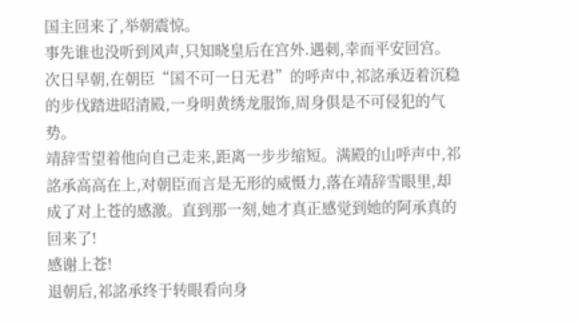国主回来了,举朝震惊。
事先谁也没听到风声,只知晓皇后在宫外.遇刺,幸而平安回宫。次日早朝,在朝臣“国不可一日无君”的呼声中,祁詺承迈着沉稳的步伐踏进昭清殿,一身明黄绣龙服饰,周身俱是不可侵犯的气势。
靖辞雪望着他向自己走来,距离一步步缩短。满殿的山呼声中,祁詺承高高在上,对朝臣而言是无形的威慑力,落在靖辞雪眼里,却成了对上苍的感激。直到那一刻,她才真正感觉到她的阿承真的回来了!
感谢上苍!
退朝后,祁詺承终于转眼看向身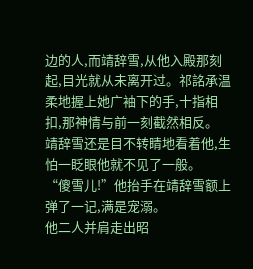边的人,而靖辞雪,从他入殿那刻起,目光就从未离开过。祁詺承温柔地握上她广袖下的手,十指相扣,那神情与前一刻截然相反。
靖辞雪还是目不转睛地看着他,生怕一眨眼他就不见了一般。
“傻雪儿!”他抬手在靖辞雪额上弹了一记,满是宠溺。
他二人并肩走出昭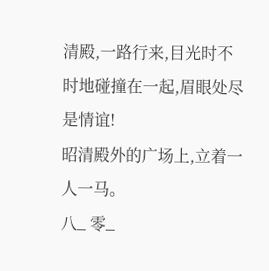清殿,一路行来,目光时不时地碰撞在一起,眉眼处尽是情谊!
昭清殿外的广场上,立着一人一马。
八_ 零_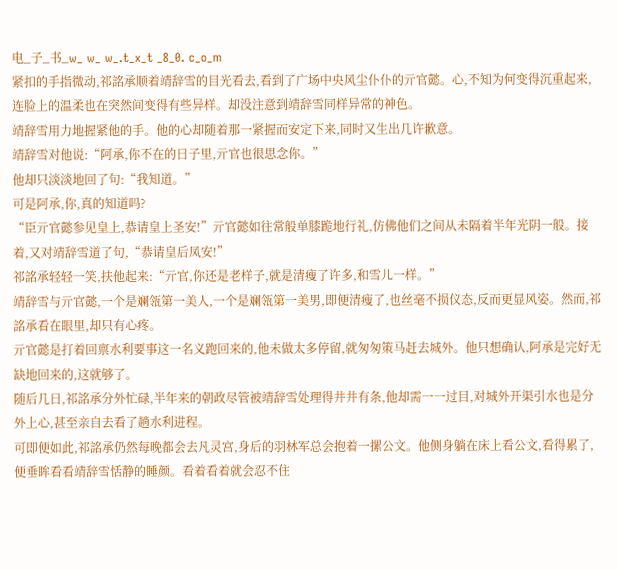电_子_书_w_ w_ w_.t_x_t _8_0. c_o_m
紧扣的手指微动,祁詺承顺着靖辞雪的目光看去,看到了广场中央风尘仆仆的亓官懿。心,不知为何变得沉重起来,连脸上的温柔也在突然间变得有些异样。却没注意到靖辞雪同样异常的神色。
靖辞雪用力地握紧他的手。他的心却随着那一紧握而安定下来,同时又生出几许歉意。
靖辞雪对他说:“阿承,你不在的日子里,亓官也很思念你。”
他却只淡淡地回了句:“我知道。”
可是阿承,你,真的知道吗?
“臣亓官懿参见皇上,恭请皇上圣安!”亓官懿如往常般单膝跪地行礼,仿佛他们之间从未隔着半年光阴一般。接着,又对靖辞雪道了句,“恭请皇后凤安!”
祁詺承轻轻一笑,扶他起来:“亓官,你还是老样子,就是清瘦了许多,和雪儿一样。”
靖辞雪与亓官懿,一个是斓瓴第一美人,一个是斓瓴第一美男,即便清瘦了,也丝毫不损仪态,反而更显风姿。然而,祁詺承看在眼里,却只有心疼。
亓官懿是打着回禀水利要事这一名义跑回来的,他未做太多停留,就匆匆策马赶去城外。他只想确认,阿承是完好无缺地回来的,这就够了。
随后几日,祁詺承分外忙碌,半年来的朝政尽管被靖辞雪处理得井井有条,他却需一一过目,对城外开渠引水也是分外上心,甚至亲自去看了趟水利进程。
可即便如此,祁詺承仍然每晚都会去凡灵宫,身后的羽林军总会抱着一摞公文。他侧身躺在床上看公文,看得累了,便垂眸看看靖辞雪恬静的睡颜。看着看着就会忍不住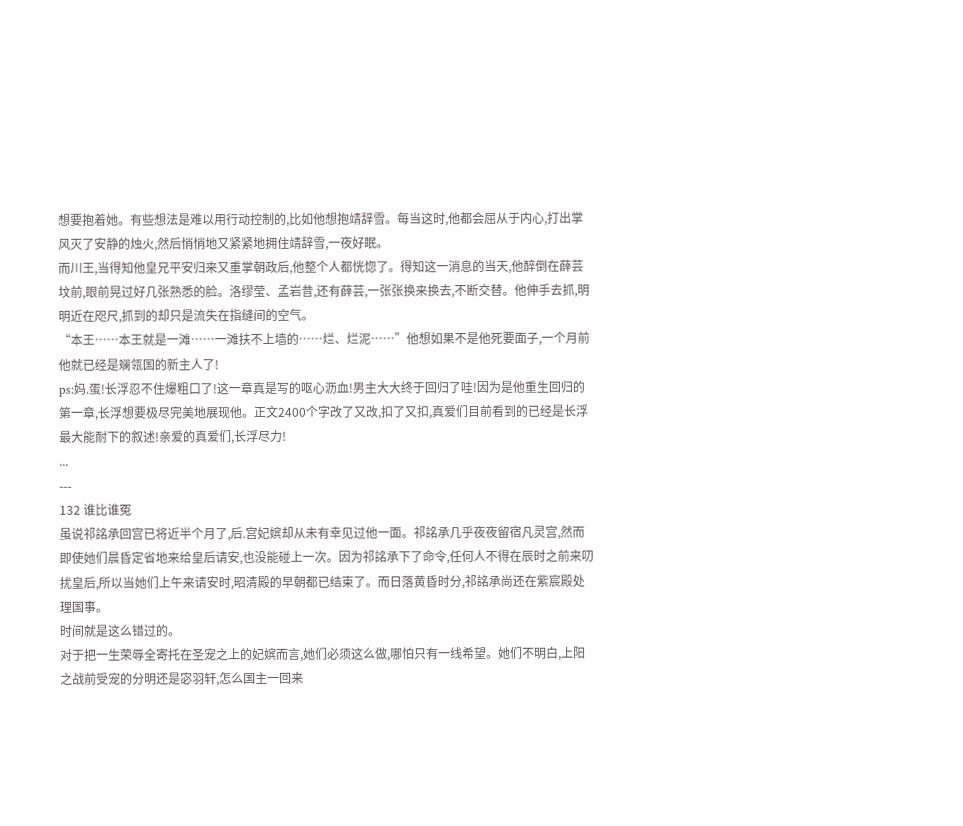想要抱着她。有些想法是难以用行动控制的,比如他想抱靖辞雪。每当这时,他都会屈从于内心,打出掌风灭了安静的烛火,然后悄悄地又紧紧地拥住靖辞雪,一夜好眠。
而川王,当得知他皇兄平安归来又重掌朝政后,他整个人都恍惚了。得知这一消息的当天,他醉倒在薛芸坟前,眼前晃过好几张熟悉的脸。洛缪莹、孟岩昔,还有薛芸,一张张换来换去,不断交替。他伸手去抓,明明近在咫尺,抓到的却只是流失在指缝间的空气。
“本王……本王就是一滩……一滩扶不上墙的……烂、烂泥……”他想如果不是他死要面子,一个月前他就已经是斓瓴国的新主人了!
ps:妈.蛋!长浮忍不住爆粗口了!这一章真是写的呕心沥血!男主大大终于回归了哇!因为是他重生回归的第一章,长浮想要极尽完美地展现他。正文2400个字改了又改,扣了又扣,真爱们目前看到的已经是长浮最大能耐下的叙述!亲爱的真爱们,长浮尽力!
...
---
132 谁比谁冤
虽说祁詺承回宫已将近半个月了,后.宫妃嫔却从未有幸见过他一面。祁詺承几乎夜夜留宿凡灵宫,然而即使她们晨昏定省地来给皇后请安,也没能碰上一次。因为祁詺承下了命令,任何人不得在辰时之前来叨扰皇后,所以当她们上午来请安时,昭清殿的早朝都已结束了。而日落黄昏时分,祁詺承尚还在紫宸殿处理国事。
时间就是这么错过的。
对于把一生荣辱全寄托在圣宠之上的妃嫔而言,她们必须这么做,哪怕只有一线希望。她们不明白,上阳之战前受宠的分明还是宓羽轩,怎么国主一回来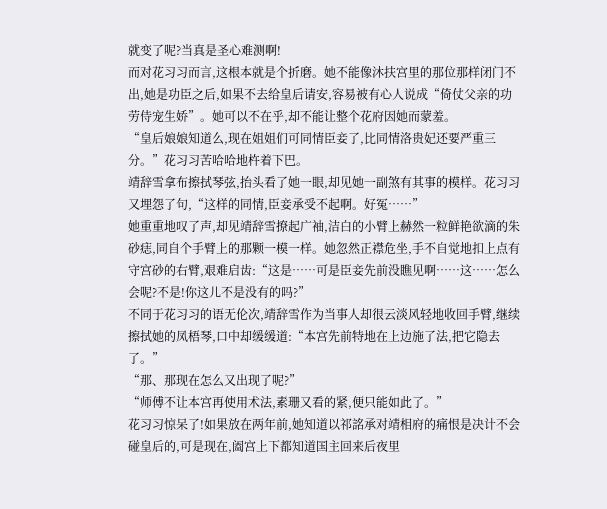就变了呢?当真是圣心难测啊!
而对花习习而言,这根本就是个折磨。她不能像沐扶宫里的那位那样闭门不出,她是功臣之后,如果不去给皇后请安,容易被有心人说成“倚仗父亲的功劳侍宠生娇”。她可以不在乎,却不能让整个花府因她而蒙羞。
“皇后娘娘知道么,现在姐姐们可同情臣妾了,比同情洛贵妃还要严重三分。”花习习苦哈哈地杵着下巴。
靖辞雪拿布擦拭琴弦,抬头看了她一眼,却见她一副煞有其事的模样。花习习又埋怨了句,“这样的同情,臣妾承受不起啊。好冤……”
她重重地叹了声,却见靖辞雪撩起广袖,洁白的小臂上赫然一粒鲜艳欲滴的朱砂痣,同自个手臂上的那颗一模一样。她忽然正襟危坐,手不自觉地扣上点有守宫砂的右臂,艰难启齿:“这是……可是臣妾先前没瞧见啊……这……怎么会呢?不是!你这儿不是没有的吗?”
不同于花习习的语无伦次,靖辞雪作为当事人却很云淡风轻地收回手臂,继续擦拭她的凤梧琴,口中却缓缓道:“本宫先前特地在上边施了法,把它隐去了。”
“那、那现在怎么又出现了呢?”
“师傅不让本宫再使用术法,素珊又看的紧,便只能如此了。”
花习习惊呆了!如果放在两年前,她知道以祁詺承对靖相府的痛恨是决计不会碰皇后的,可是现在,阖宫上下都知道国主回来后夜里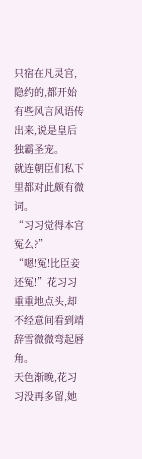只宿在凡灵宫,隐约的,都开始有些风言风语传出来,说是皇后独霸圣宠。
就连朝臣们私下里都对此颇有微词。
“习习觉得本宫冤么?”
“嗯!冤!比臣妾还冤!”花习习重重地点头,却不经意间看到靖辞雪微微弯起唇角。
天色渐晚,花习习没再多留,她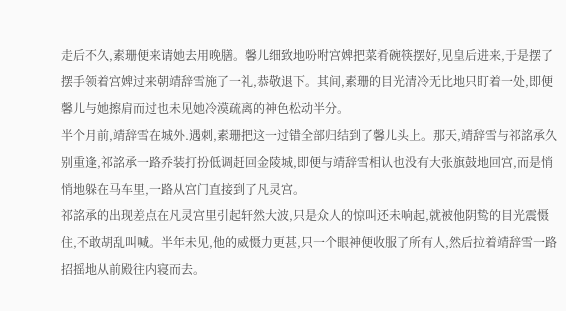走后不久,素珊便来请她去用晚膳。馨儿细致地吩咐宫婢把菜肴碗筷摆好,见皇后进来,于是摆了摆手领着宫婢过来朝靖辞雪施了一礼,恭敬退下。其间,素珊的目光清冷无比地只盯着一处,即便馨儿与她擦肩而过也未见她冷漠疏离的神色松动半分。
半个月前,靖辞雪在城外.遇刺,素珊把这一过错全部归结到了馨儿头上。那天,靖辞雪与祁詺承久别重逢,祁詺承一路乔装打扮低调赶回金陵城,即便与靖辞雪相认也没有大张旗鼓地回宫,而是悄悄地躲在马车里,一路从宫门直接到了凡灵宫。
祁詺承的出现差点在凡灵宫里引起轩然大波,只是众人的惊叫还未响起,就被他阴鸷的目光震慑住,不敢胡乱叫喊。半年未见,他的威慑力更甚,只一个眼神便收服了所有人,然后拉着靖辞雪一路招摇地从前殿往内寝而去。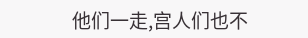他们一走,宫人们也不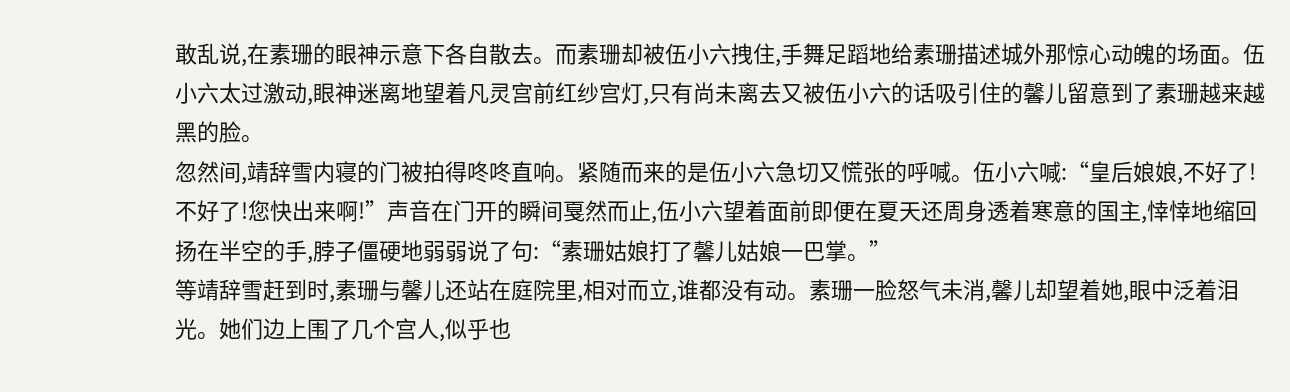敢乱说,在素珊的眼神示意下各自散去。而素珊却被伍小六拽住,手舞足蹈地给素珊描述城外那惊心动魄的场面。伍小六太过激动,眼神迷离地望着凡灵宫前红纱宫灯,只有尚未离去又被伍小六的话吸引住的馨儿留意到了素珊越来越黑的脸。
忽然间,靖辞雪内寝的门被拍得咚咚直响。紧随而来的是伍小六急切又慌张的呼喊。伍小六喊:“皇后娘娘,不好了!不好了!您快出来啊!”声音在门开的瞬间戛然而止,伍小六望着面前即便在夏天还周身透着寒意的国主,悻悻地缩回扬在半空的手,脖子僵硬地弱弱说了句:“素珊姑娘打了馨儿姑娘一巴掌。”
等靖辞雪赶到时,素珊与馨儿还站在庭院里,相对而立,谁都没有动。素珊一脸怒气未消,馨儿却望着她,眼中泛着泪光。她们边上围了几个宫人,似乎也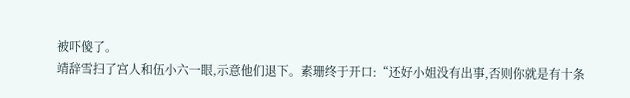被吓傻了。
靖辞雪扫了宫人和伍小六一眼,示意他们退下。素珊终于开口:“还好小姐没有出事,否则你就是有十条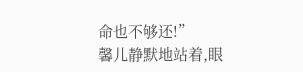命也不够还!”
馨儿静默地站着,眼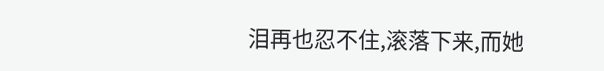泪再也忍不住,滚落下来,而她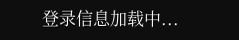登录信息加载中...